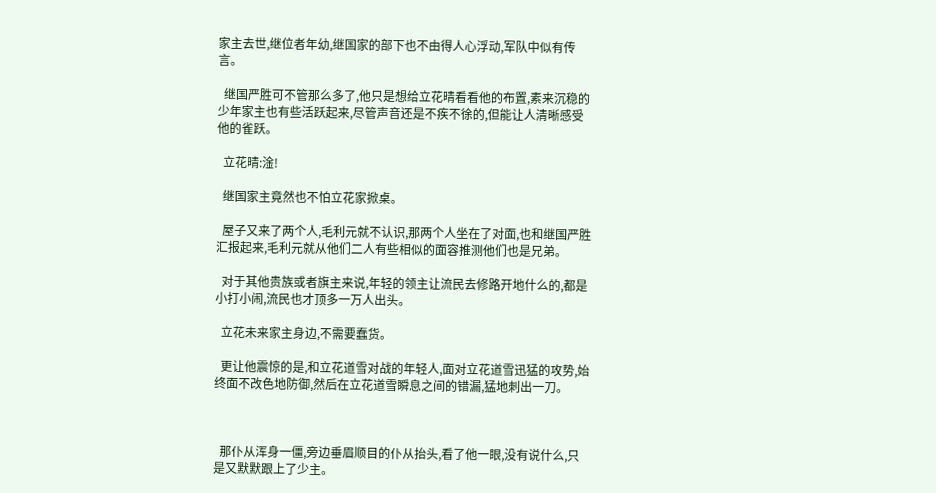家主去世,继位者年幼,继国家的部下也不由得人心浮动,军队中似有传言。

  继国严胜可不管那么多了,他只是想给立花晴看看他的布置,素来沉稳的少年家主也有些活跃起来,尽管声音还是不疾不徐的,但能让人清晰感受他的雀跃。

  立花晴:淦!

  继国家主竟然也不怕立花家掀桌。

  屋子又来了两个人,毛利元就不认识,那两个人坐在了对面,也和继国严胜汇报起来,毛利元就从他们二人有些相似的面容推测他们也是兄弟。

  对于其他贵族或者旗主来说,年轻的领主让流民去修路开地什么的,都是小打小闹,流民也才顶多一万人出头。

  立花未来家主身边,不需要蠢货。

  更让他震惊的是,和立花道雪对战的年轻人,面对立花道雪迅猛的攻势,始终面不改色地防御,然后在立花道雪瞬息之间的错漏,猛地刺出一刀。



  那仆从浑身一僵,旁边垂眉顺目的仆从抬头,看了他一眼,没有说什么,只是又默默跟上了少主。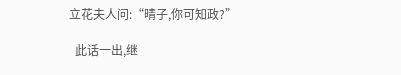立花夫人问:“晴子,你可知政?”

  此话一出,继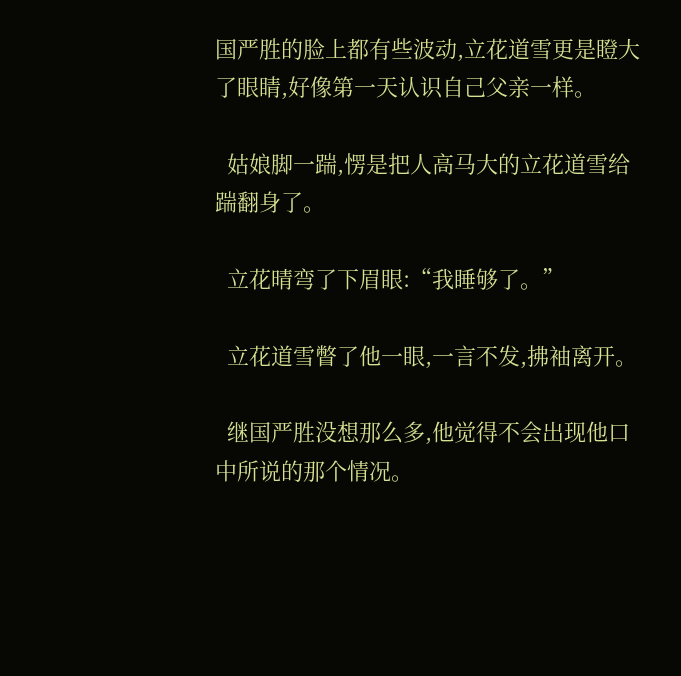国严胜的脸上都有些波动,立花道雪更是瞪大了眼睛,好像第一天认识自己父亲一样。

  姑娘脚一踹,愣是把人高马大的立花道雪给踹翻身了。

  立花晴弯了下眉眼:“我睡够了。”

  立花道雪瞥了他一眼,一言不发,拂袖离开。

  继国严胜没想那么多,他觉得不会出现他口中所说的那个情况。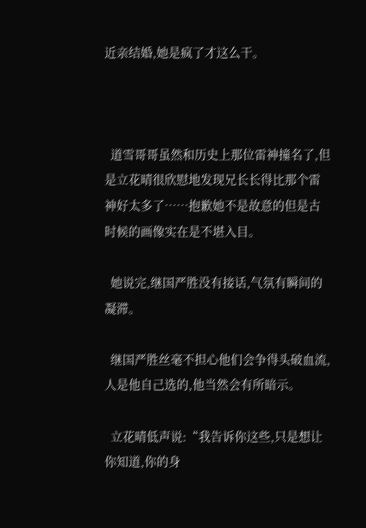近亲结婚,她是疯了才这么干。



  道雪哥哥虽然和历史上那位雷神撞名了,但是立花晴很欣慰地发现兄长长得比那个雷神好太多了……抱歉她不是故意的但是古时候的画像实在是不堪入目。

  她说完,继国严胜没有接话,气氛有瞬间的凝滞。

  继国严胜丝毫不担心他们会争得头破血流,人是他自己选的,他当然会有所暗示。

  立花晴低声说:“我告诉你这些,只是想让你知道,你的身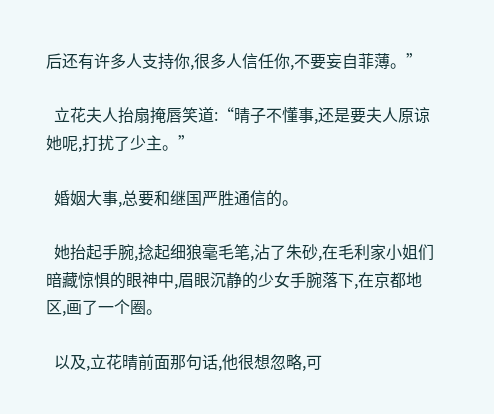后还有许多人支持你,很多人信任你,不要妄自菲薄。”

  立花夫人抬扇掩唇笑道:“晴子不懂事,还是要夫人原谅她呢,打扰了少主。”

  婚姻大事,总要和继国严胜通信的。

  她抬起手腕,捻起细狼毫毛笔,沾了朱砂,在毛利家小姐们暗藏惊惧的眼神中,眉眼沉静的少女手腕落下,在京都地区,画了一个圈。

  以及,立花晴前面那句话,他很想忽略,可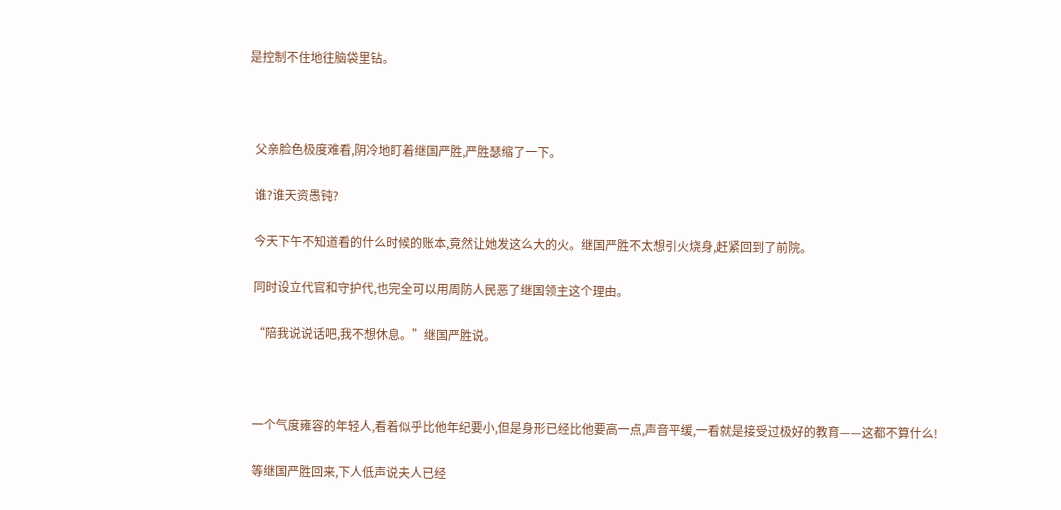是控制不住地往脑袋里钻。



  父亲脸色极度难看,阴冷地盯着继国严胜,严胜瑟缩了一下。

  谁?谁天资愚钝?

  今天下午不知道看的什么时候的账本,竟然让她发这么大的火。继国严胜不太想引火烧身,赶紧回到了前院。

  同时设立代官和守护代,也完全可以用周防人民恶了继国领主这个理由。

  “陪我说说话吧,我不想休息。”继国严胜说。



  一个气度雍容的年轻人,看着似乎比他年纪要小,但是身形已经比他要高一点,声音平缓,一看就是接受过极好的教育——这都不算什么!

  等继国严胜回来,下人低声说夫人已经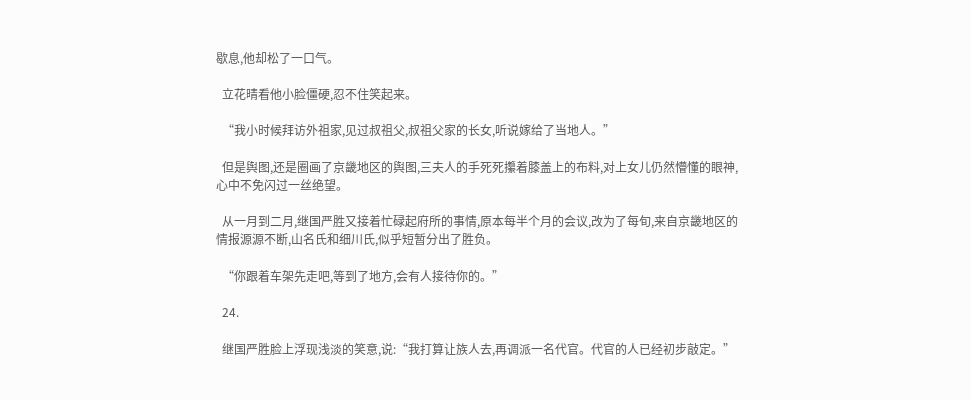歇息,他却松了一口气。

  立花晴看他小脸僵硬,忍不住笑起来。

  “我小时候拜访外祖家,见过叔祖父,叔祖父家的长女,听说嫁给了当地人。”

  但是舆图,还是圈画了京畿地区的舆图,三夫人的手死死攥着膝盖上的布料,对上女儿仍然懵懂的眼神,心中不免闪过一丝绝望。

  从一月到二月,继国严胜又接着忙碌起府所的事情,原本每半个月的会议,改为了每旬,来自京畿地区的情报源源不断,山名氏和细川氏,似乎短暂分出了胜负。

  “你跟着车架先走吧,等到了地方,会有人接待你的。”

  24.

  继国严胜脸上浮现浅淡的笑意,说:“我打算让族人去,再调派一名代官。代官的人已经初步敲定。”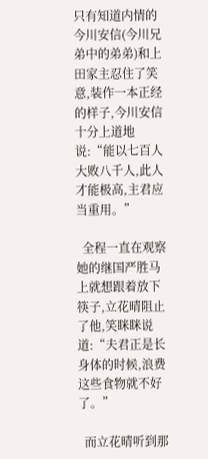只有知道内情的今川安信(今川兄弟中的弟弟)和上田家主忍住了笑意,装作一本正经的样子,今川安信十分上道地说:“能以七百人大败八千人,此人才能极高,主君应当重用。”

  全程一直在观察她的继国严胜马上就想跟着放下筷子,立花晴阻止了他,笑眯眯说道:“夫君正是长身体的时候,浪费这些食物就不好了。”

  而立花晴听到那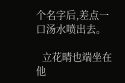个名字后,差点一口汤水喷出去。

  立花晴也端坐在他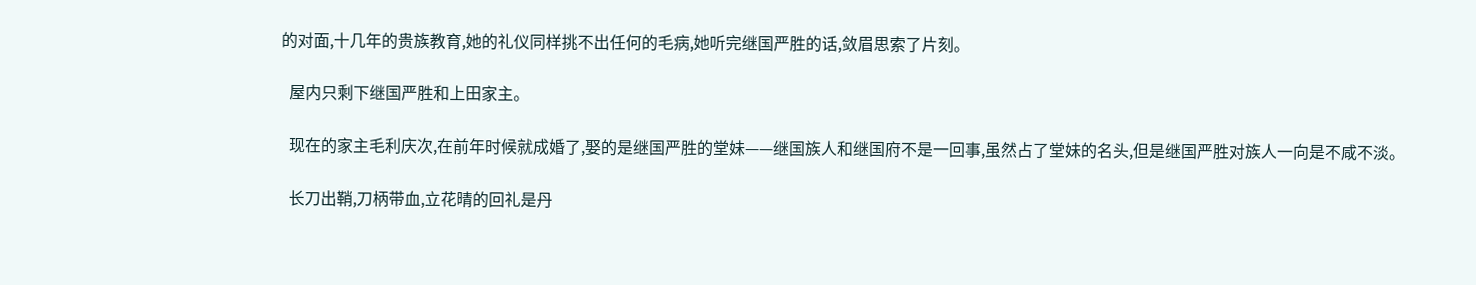的对面,十几年的贵族教育,她的礼仪同样挑不出任何的毛病,她听完继国严胜的话,敛眉思索了片刻。

  屋内只剩下继国严胜和上田家主。

  现在的家主毛利庆次,在前年时候就成婚了,娶的是继国严胜的堂妹——继国族人和继国府不是一回事,虽然占了堂妹的名头,但是继国严胜对族人一向是不咸不淡。

  长刀出鞘,刀柄带血,立花晴的回礼是丹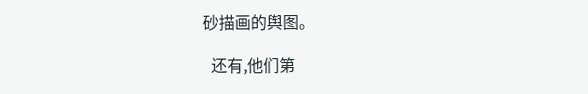砂描画的舆图。

  还有,他们第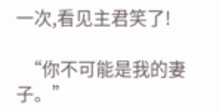一次,看见主君笑了!

  “你不可能是我的妻子。”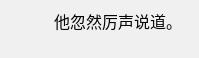他忽然厉声说道。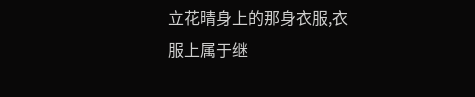立花晴身上的那身衣服,衣服上属于继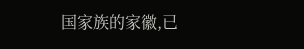国家族的家徽,已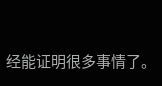经能证明很多事情了。